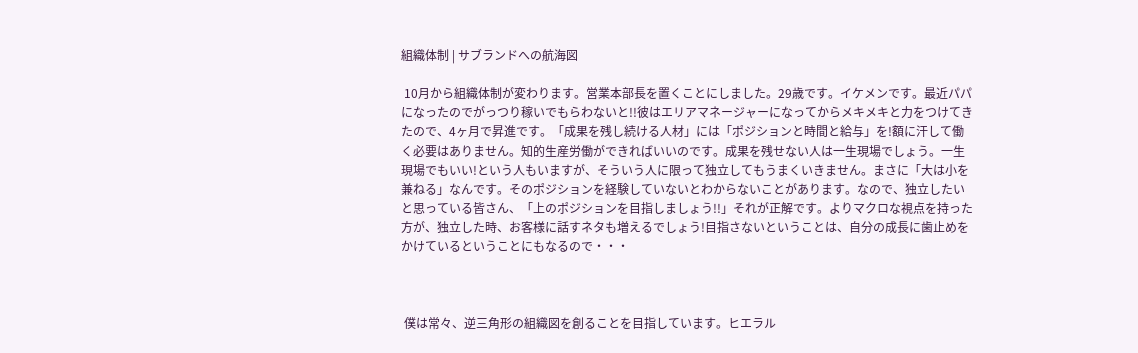組織体制 | サブランドへの航海図

 10月から組織体制が変わります。営業本部長を置くことにしました。29歳です。イケメンです。最近パパになったのでがっつり稼いでもらわないと!!彼はエリアマネージャーになってからメキメキと力をつけてきたので、4ヶ月で昇進です。「成果を残し続ける人材」には「ポジションと時間と給与」を!額に汗して働く必要はありません。知的生産労働ができればいいのです。成果を残せない人は一生現場でしょう。一生現場でもいい!という人もいますが、そういう人に限って独立してもうまくいきません。まさに「大は小を兼ねる」なんです。そのポジションを経験していないとわからないことがあります。なので、独立したいと思っている皆さん、「上のポジションを目指しましょう!!」それが正解です。よりマクロな視点を持った方が、独立した時、お客様に話すネタも増えるでしょう!目指さないということは、自分の成長に歯止めをかけているということにもなるので・・・



 僕は常々、逆三角形の組織図を創ることを目指しています。ヒエラル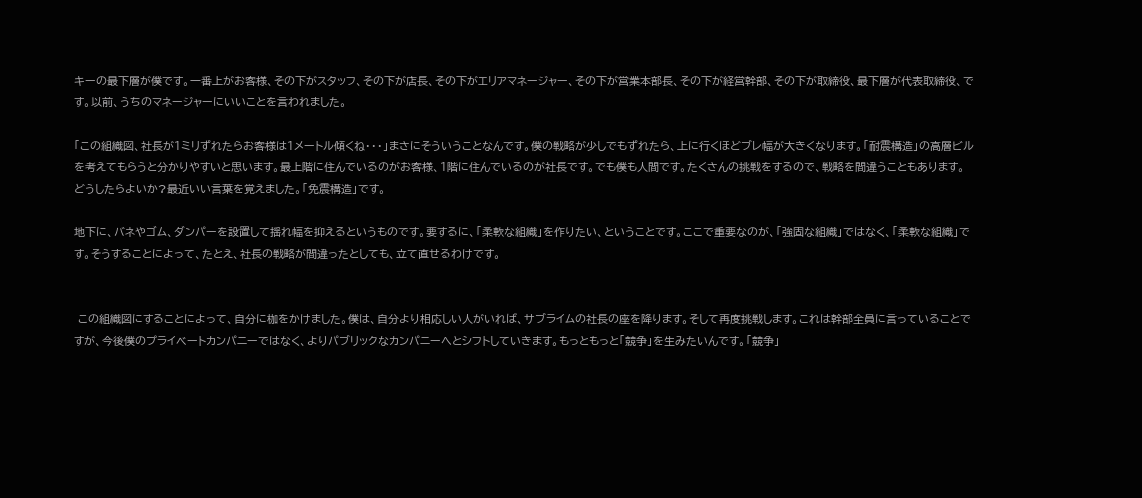キーの最下層が僕です。一番上がお客様、その下がスタッフ、その下が店長、その下がエリアマネージャー、その下が営業本部長、その下が経営幹部、その下が取締役、最下層が代表取締役、です。以前、うちのマネージャーにいいことを言われました。

「この組織図、社長が1ミリずれたらお客様は1メートル傾くね・・・」まさにそういうことなんです。僕の戦略が少しでもずれたら、上に行くほどブレ幅が大きくなります。「耐震構造」の高層ビルを考えてもらうと分かりやすいと思います。最上階に住んでいるのがお客様、1階に住んでいるのが社長です。でも僕も人間です。たくさんの挑戦をするので、戦略を間違うこともあります。どうしたらよいか?最近いい言葉を覚えました。「免震構造」です。

地下に、バネやゴム、ダンパーを設置して揺れ幅を抑えるというものです。要するに、「柔軟な組織」を作りたい、ということです。ここで重要なのが、「強固な組織」ではなく、「柔軟な組織」です。そうすることによって、たとえ、社長の戦略が間違ったとしても、立て直せるわけです。


 この組織図にすることによって、自分に枷をかけました。僕は、自分より相応しい人がいれば、サブライムの社長の座を降ります。そして再度挑戦します。これは幹部全員に言っていることですが、今後僕のプライベートカンパニーではなく、よりパブリックなカンパニーへとシフトしていきます。もっともっと「競争」を生みたいんです。「競争」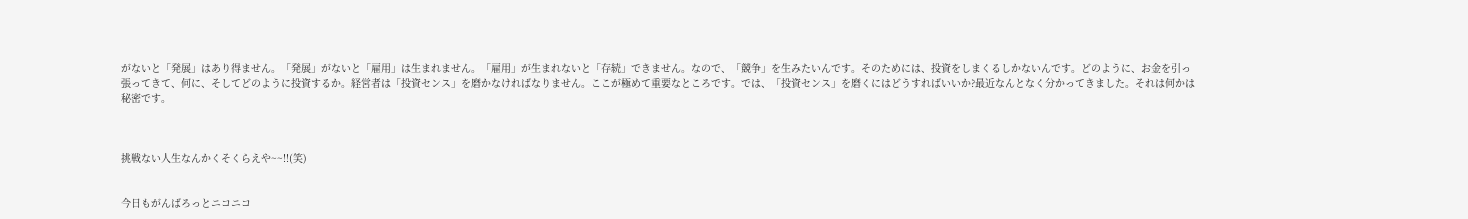がないと「発展」はあり得ません。「発展」がないと「雇用」は生まれません。「雇用」が生まれないと「存続」できません。なので、「競争」を生みたいんです。そのためには、投資をしまくるしかないんです。どのように、お金を引っ張ってきて、何に、そしてどのように投資するか。経営者は「投資センス」を磨かなければなりません。ここが極めて重要なところです。では、「投資センス」を磨くにはどうすればいいか?最近なんとなく分かってきました。それは何かは秘密です。



挑戦ない人生なんかくそくらえや~~!!(笑)


今日もがんばろっとニコニコ